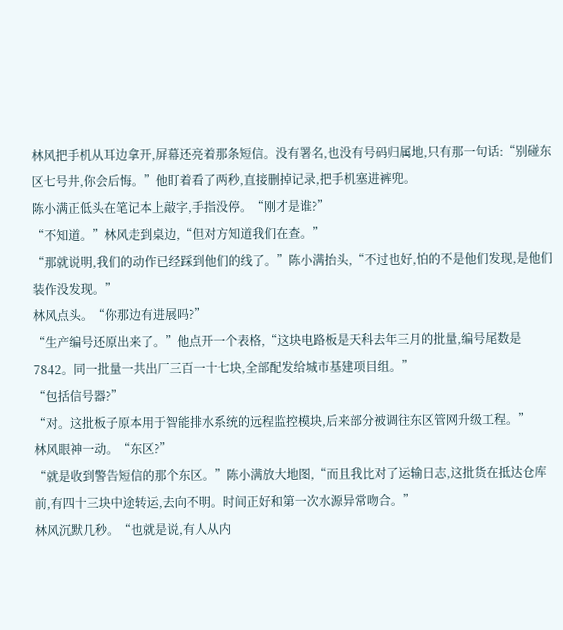林风把手机从耳边拿开,屏幕还亮着那条短信。没有署名,也没有号码归属地,只有那一句话:“别碰东区七号井,你会后悔。”他盯着看了两秒,直接删掉记录,把手机塞进裤兜。
陈小满正低头在笔记本上敲字,手指没停。“刚才是谁?”
“不知道。”林风走到桌边,“但对方知道我们在查。”
“那就说明,我们的动作已经踩到他们的线了。”陈小满抬头,“不过也好,怕的不是他们发现,是他们装作没发现。”
林风点头。“你那边有进展吗?”
“生产编号还原出来了。”他点开一个表格,“这块电路板是天科去年三月的批量,编号尾数是7842。同一批量一共出厂三百一十七块,全部配发给城市基建项目组。”
“包括信号器?”
“对。这批板子原本用于智能排水系统的远程监控模块,后来部分被调往东区管网升级工程。”
林风眼神一动。“东区?”
“就是收到警告短信的那个东区。”陈小满放大地图,“而且我比对了运输日志,这批货在抵达仓库前,有四十三块中途转运,去向不明。时间正好和第一次水源异常吻合。”
林风沉默几秒。“也就是说,有人从内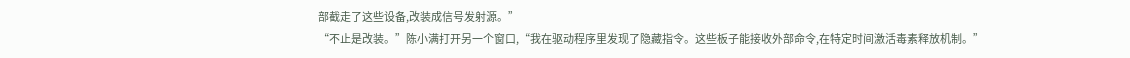部截走了这些设备,改装成信号发射源。”
“不止是改装。”陈小满打开另一个窗口,“我在驱动程序里发现了隐藏指令。这些板子能接收外部命令,在特定时间激活毒素释放机制。”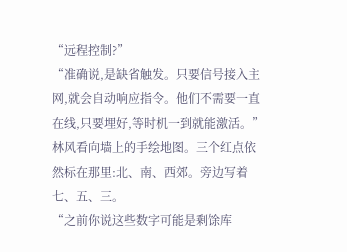“远程控制?”
“准确说,是缺省触发。只要信号接入主网,就会自动响应指令。他们不需要一直在线,只要埋好,等时机一到就能激活。”
林风看向墙上的手绘地图。三个红点依然标在那里:北、南、西郊。旁边写着七、五、三。
“之前你说这些数字可能是剩馀库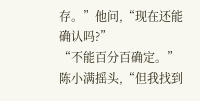存。”他问,“现在还能确认吗?”
“不能百分百确定。”陈小满摇头,“但我找到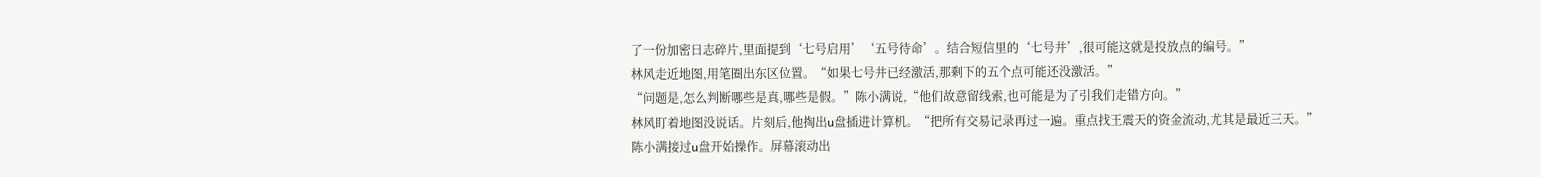了一份加密日志碎片,里面提到‘七号启用’‘五号待命’。结合短信里的‘七号井’,很可能这就是投放点的编号。”
林风走近地图,用笔圈出东区位置。“如果七号井已经激活,那剩下的五个点可能还没激活。”
“问题是,怎么判断哪些是真,哪些是假。”陈小满说,“他们故意留线索,也可能是为了引我们走错方向。”
林风盯着地图没说话。片刻后,他掏出u盘插进计算机。“把所有交易记录再过一遍。重点找王震天的资金流动,尤其是最近三天。”
陈小满接过u盘开始操作。屏幕滚动出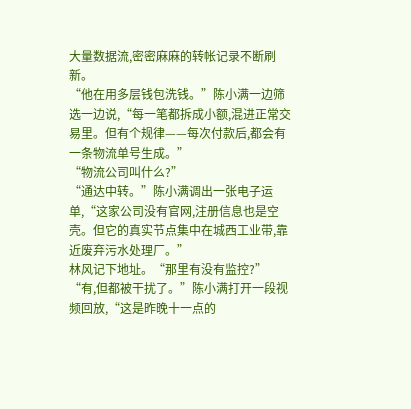大量数据流,密密麻麻的转帐记录不断刷新。
“他在用多层钱包洗钱。”陈小满一边筛选一边说,“每一笔都拆成小额,混进正常交易里。但有个规律——每次付款后,都会有一条物流单号生成。”
“物流公司叫什么?”
“通达中转。”陈小满调出一张电子运单,“这家公司没有官网,注册信息也是空壳。但它的真实节点集中在城西工业带,靠近废弃污水处理厂。”
林风记下地址。“那里有没有监控?”
“有,但都被干扰了。”陈小满打开一段视频回放,“这是昨晚十一点的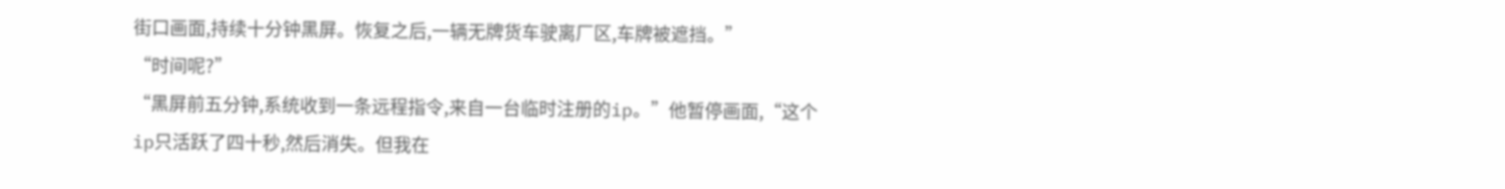街口画面,持续十分钟黑屏。恢复之后,一辆无牌货车驶离厂区,车牌被遮挡。”
“时间呢?”
“黑屏前五分钟,系统收到一条远程指令,来自一台临时注册的ip。”他暂停画面,“这个ip只活跃了四十秒,然后消失。但我在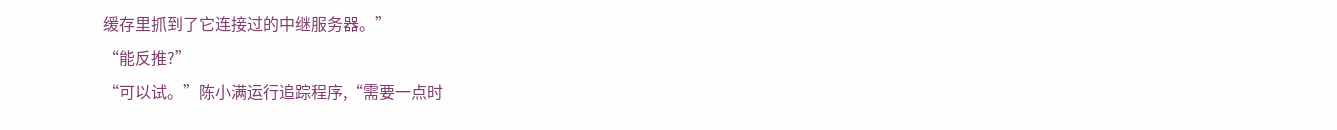缓存里抓到了它连接过的中继服务器。”
“能反推?”
“可以试。”陈小满运行追踪程序,“需要一点时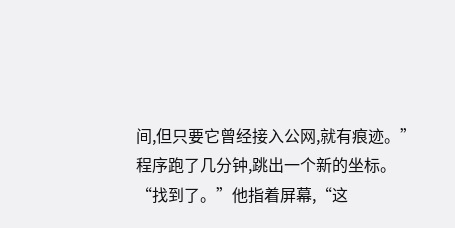间,但只要它曾经接入公网,就有痕迹。”
程序跑了几分钟,跳出一个新的坐标。
“找到了。”他指着屏幕,“这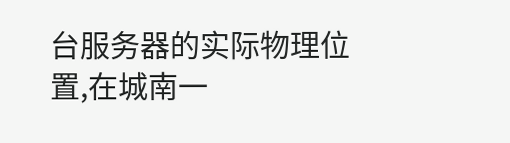台服务器的实际物理位置,在城南一